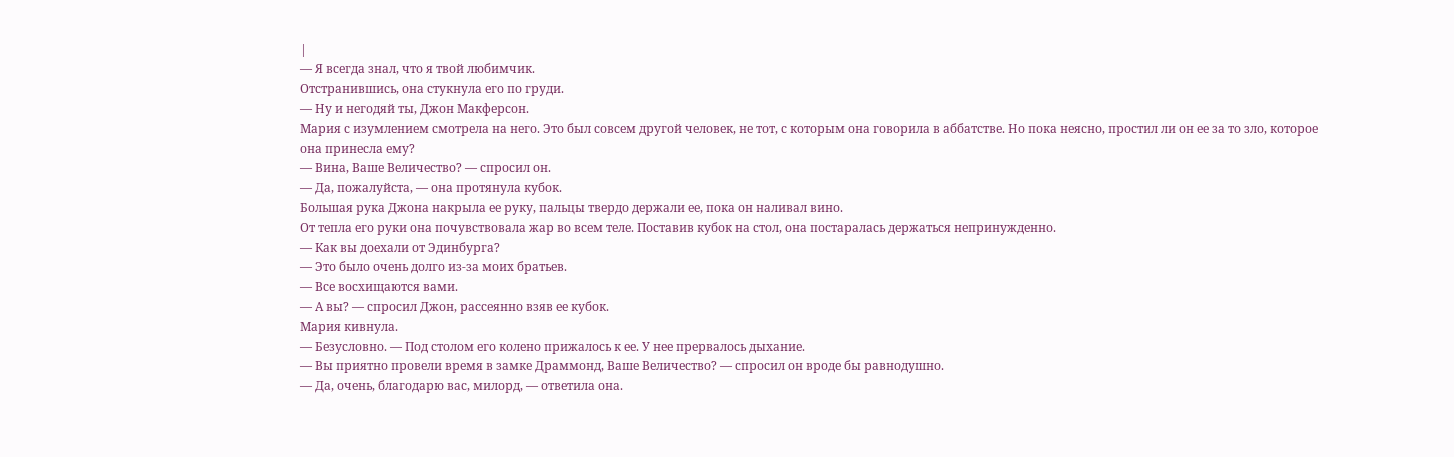|
— Я всегда знал, что я твой любимчик.
Отстранившись, она стукнула его по груди.
— Ну и негодяй ты, Джон Макферсон.
Мария с изумлением смотрела на него. Это был совсем другой человек, не тот, с которым она говорила в аббатстве. Но пока неясно, простил ли он ее за то зло, которое она принесла ему?
— Вина, Ваше Величество? — спросил он.
— Да, пожалуйста, — она протянула кубок.
Большая рука Джона накрыла ее руку, пальцы твердо держали ее, пока он наливал вино.
От тепла его руки она почувствовала жар во всем теле. Поставив кубок на стол, она постаралась держаться непринужденно.
— Как вы доехали от Эдинбурга?
— Это было очень долго из-за моих братьев.
— Все восхищаются вами.
— А вы? — спросил Джон, рассеянно взяв ее кубок.
Мария кивнула.
— Безусловно. — Под столом его колено прижалось к ее. У нее прервалось дыхание.
— Вы приятно провели время в замке Драммонд, Ваше Величество? — спросил он вроде бы равнодушно.
— Да, очень, благодарю вас, милорд, — ответила она.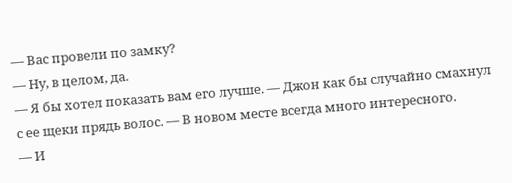— Вас провели по замку?
— Ну, в целом, да.
— Я бы хотел показать вам его лучше. — Джон как бы случайно смахнул с ее щеки прядь волос. — В новом месте всегда много интересного.
— И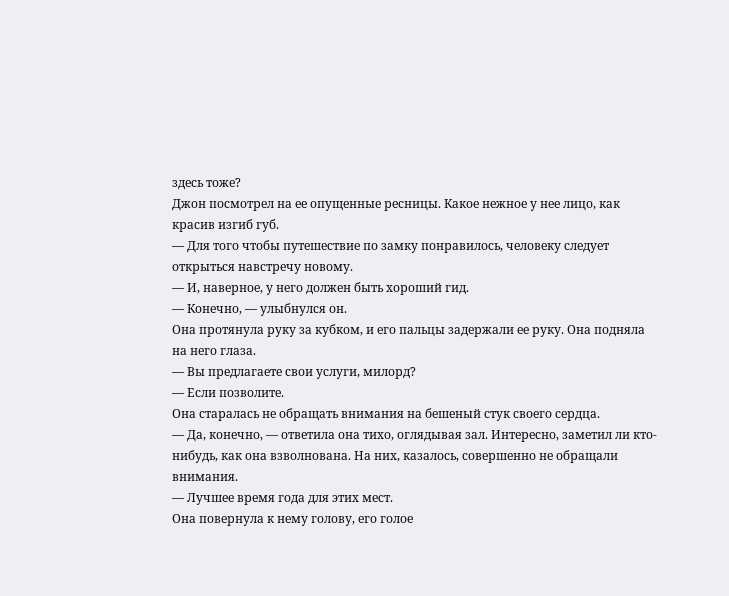здесь тоже?
Джон посмотрел на ее опущенные ресницы. Какое нежное у нее лицо, как красив изгиб губ.
— Для того чтобы путешествие по замку понравилось, человеку следует открыться навстречу новому.
— И, наверное, у него должен быть хороший гид.
— Конечно, — улыбнулся он.
Она протянула руку за кубком, и его пальцы задержали ее руку. Она подняла на него глаза.
— Вы предлагаете свои услуги, милорд?
— Если позволите.
Она старалась не обращать внимания на бешеный стук своего сердца.
— Да, конечно, — ответила она тихо, оглядывая зал. Интересно, заметил ли кто-нибудь, как она взволнована. На них, казалось, совершенно не обращали внимания.
— Лучшее время года для этих мест.
Она повернула к нему голову, его голое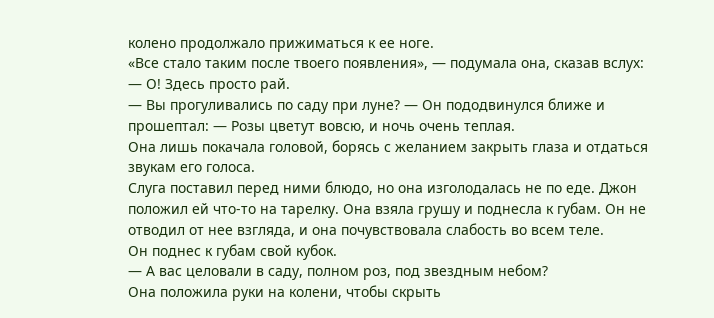колено продолжало прижиматься к ее ноге.
«Все стало таким после твоего появления», — подумала она, сказав вслух:
— О! Здесь просто рай.
— Вы прогуливались по саду при луне? — Он пододвинулся ближе и прошептал: — Розы цветут вовсю, и ночь очень теплая.
Она лишь покачала головой, борясь с желанием закрыть глаза и отдаться звукам его голоса.
Слуга поставил перед ними блюдо, но она изголодалась не по еде. Джон положил ей что-то на тарелку. Она взяла грушу и поднесла к губам. Он не отводил от нее взгляда, и она почувствовала слабость во всем теле.
Он поднес к губам свой кубок.
— А вас целовали в саду, полном роз, под звездным небом?
Она положила руки на колени, чтобы скрыть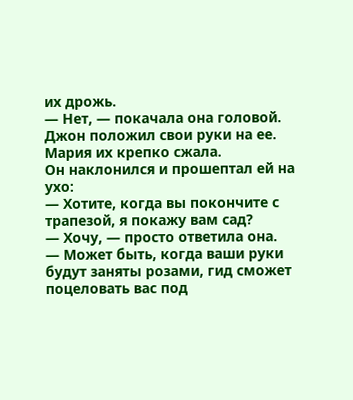их дрожь.
— Нет, — покачала она головой.
Джон положил свои руки на ее. Мария их крепко сжала.
Он наклонился и прошептал ей на ухо:
— Хотите, когда вы покончите с трапезой, я покажу вам сад?
— Хочу, — просто ответила она.
— Может быть, когда ваши руки будут заняты розами, гид сможет поцеловать вас под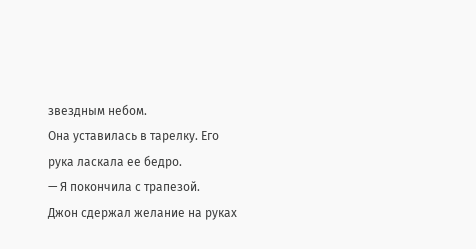звездным небом.
Она уставилась в тарелку. Его рука ласкала ее бедро.
— Я покончила с трапезой.
Джон сдержал желание на руках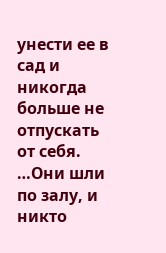унести ее в сад и никогда больше не отпускать от себя.
…Они шли по залу, и никто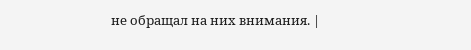не обращал на них внимания. |